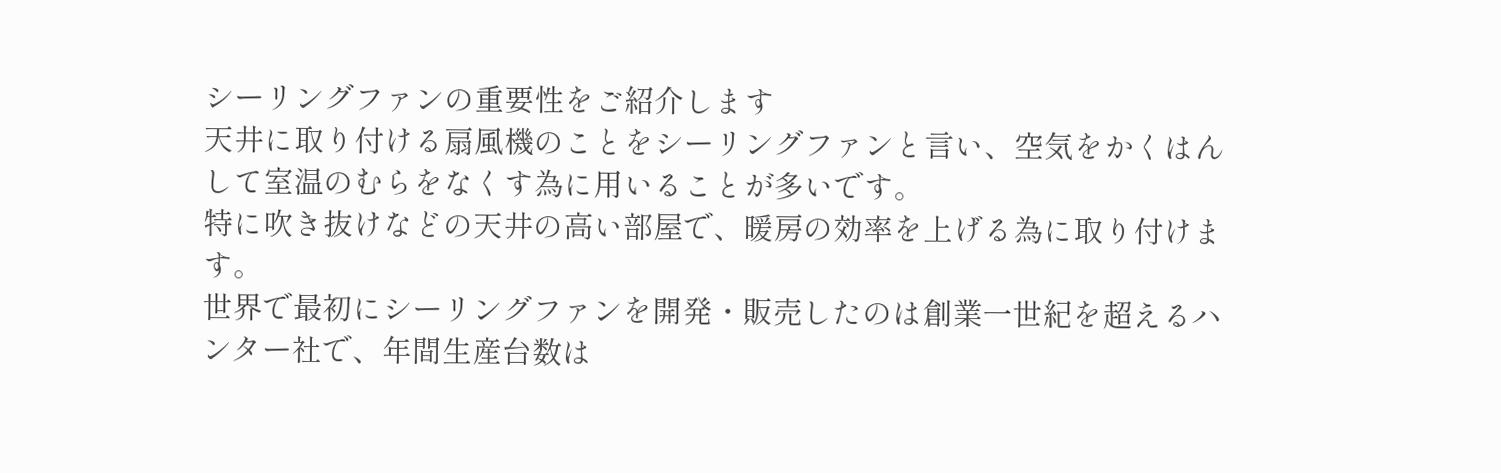シーリングファンの重要性をご紹介します
天井に取り付ける扇風機のことをシーリングファンと言い、空気をかくはんして室温のむらをなくす為に用いることが多いです。
特に吹き抜けなどの天井の高い部屋で、暖房の効率を上げる為に取り付けます。
世界で最初にシーリングファンを開発・販売したのは創業一世紀を超えるハンター社で、年間生産台数は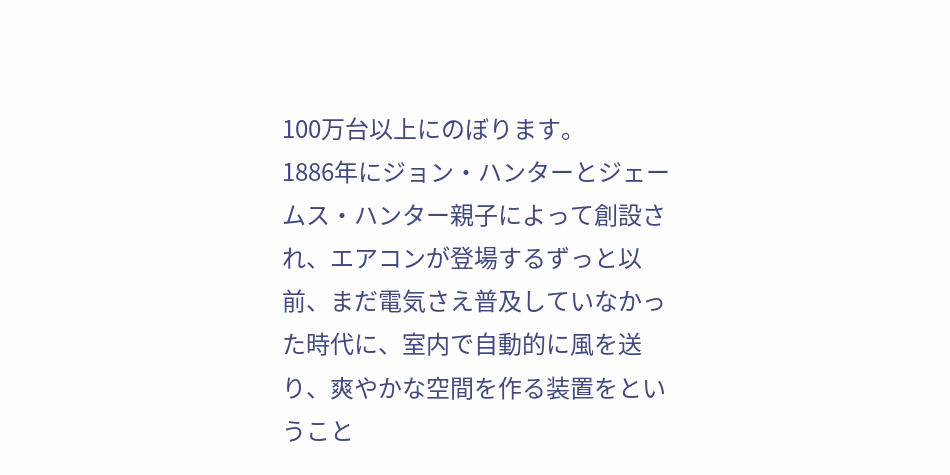100万台以上にのぼります。
1886年にジョン・ハンターとジェームス・ハンター親子によって創設され、エアコンが登場するずっと以前、まだ電気さえ普及していなかった時代に、室内で自動的に風を送り、爽やかな空間を作る装置をということ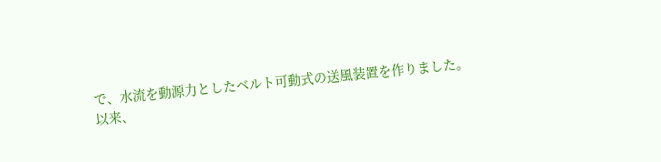で、水流を動源力としたベルト可動式の送風装置を作りました。
以来、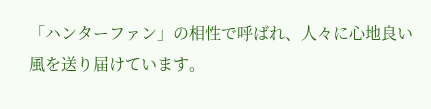「ハンターファン」の相性で呼ばれ、人々に心地良い風を送り届けています。